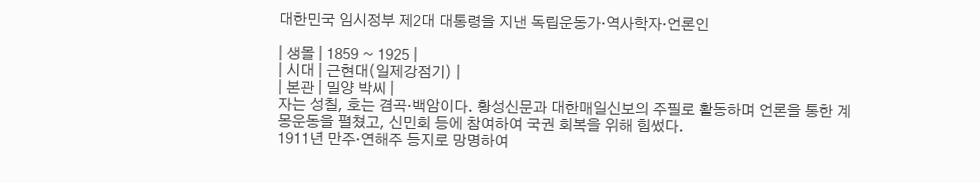대한민국 임시정부 제2대 대통령을 지낸 독립운동가·역사학자·언론인

| 생몰 | 1859 ~ 1925 |
| 시대 | 근현대(일제강점기) |
| 본관 | 밀양 박씨 |
자는 성칠, 호는 겸곡·백암이다. 황성신문과 대한매일신보의 주필로 활동하며 언론을 통한 계몽운동을 펼쳤고, 신민회 등에 참여하여 국권 회복을 위해 힘썼다.
1911년 만주·연해주 등지로 망명하여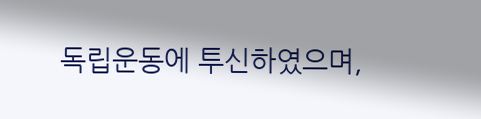독립운동에 투신하였으며,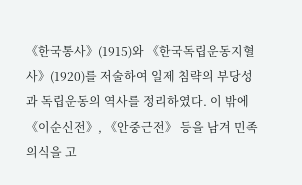《한국통사》(1915)와 《한국독립운동지혈사》(1920)를 저술하여 일제 침략의 부당성과 독립운동의 역사를 정리하였다. 이 밖에 《이순신전》, 《안중근전》 등을 남겨 민족의식을 고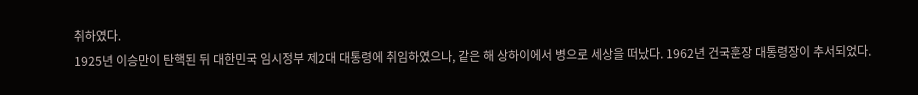취하였다.
1925년 이승만이 탄핵된 뒤 대한민국 임시정부 제2대 대통령에 취임하였으나, 같은 해 상하이에서 병으로 세상을 떠났다. 1962년 건국훈장 대통령장이 추서되었다.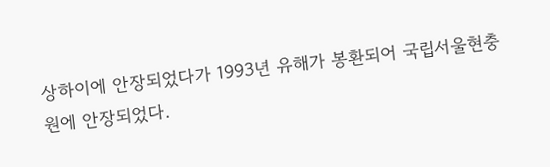상하이에 안장되었다가 1993년 유해가 봉환되어 국립서울현충원에 안장되었다.